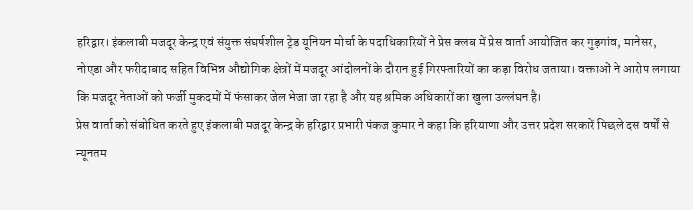हरिद्वार। इंकलाबी मजदूर केन्द्र एवं संयुक्त संघर्षशील ट्रेड यूनियन मोर्चा के पदाधिकारियों ने प्रेस क्लब में प्रेस वार्ता आयोजित कर गुड़गांव, मानेसर, नोएडा और फरीदाबाद सहित विभिन्न औद्योगिक क्षेत्रों में मजदूर आंदोलनों के दौरान हुई गिरफ्तारियों का कड़ा विरोध जताया। वक्ताओं ने आरोप लगाया कि मजदूर नेताओं को फर्जी मुकदमों में फंसाकर जेल भेजा जा रहा है और यह श्रमिक अधिकारों का खुला उल्लंघन है।
प्रेस वार्ता को संबोधित करते हुए इंकलाबी मजदूर केन्द्र के हरिद्वार प्रभारी पंकज कुमार ने कहा कि हरियाणा और उत्तर प्रदेश सरकारें पिछले दस वर्षों से न्यूनतम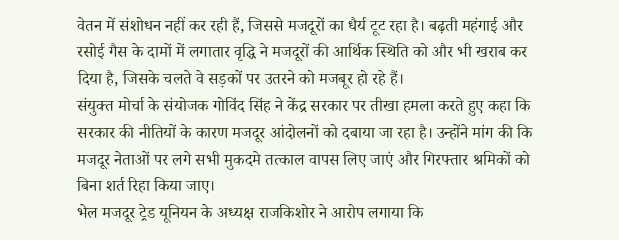वेतन में संशोधन नहीं कर रही हैं, जिससे मजदूरों का धैर्य टूट रहा है। बढ़ती महंगाई और रसोई गैस के दामों में लगातार वृद्धि ने मजदूरों की आर्थिक स्थिति को और भी खराब कर दिया है, जिसके चलते वे सड़कों पर उतरने को मजबूर हो रहे हैं।
संयुक्त मोर्चा के संयोजक गोविंद सिंह ने केंद्र सरकार पर तीखा हमला करते हुए कहा कि सरकार की नीतियों के कारण मजदूर आंदोलनों को दबाया जा रहा है। उन्होंने मांग की कि मजदूर नेताओं पर लगे सभी मुकदमे तत्काल वापस लिए जाएं और गिरफ्तार श्रमिकों को बिना शर्त रिहा किया जाए।
भेल मजदूर ट्रेड यूनियन के अध्यक्ष राजकिशोर ने आरोप लगाया कि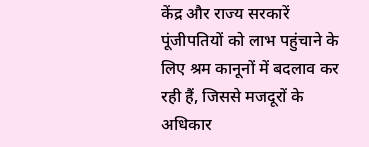केंद्र और राज्य सरकारें पूंजीपतियों को लाभ पहुंचाने के लिए श्रम कानूनों में बदलाव कर रही हैं, जिससे मजदूरों के अधिकार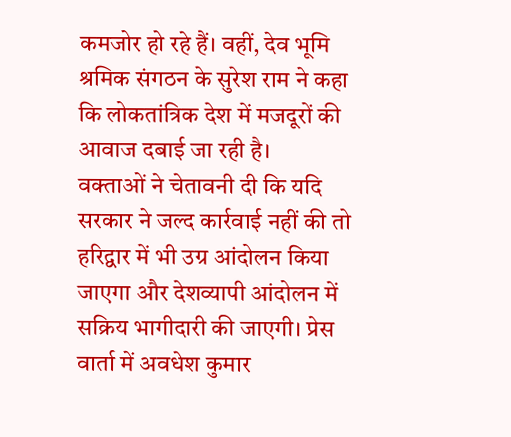कमजोर हो रहे हैं। वहीं, देव भूमि श्रमिक संगठन के सुरेश राम ने कहा कि लोकतांत्रिक देश में मजदूरों की आवाज दबाई जा रही है।
वक्ताओं ने चेतावनी दी कि यदि सरकार ने जल्द कार्रवाई नहीं की तो हरिद्वार में भी उग्र आंदोलन किया जाएगा और देशव्यापी आंदोलन में सक्रिय भागीदारी की जाएगी। प्रेस वार्ता में अवधेश कुमार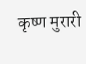कृष्ण मुरारी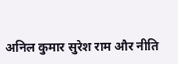अनिल कुमार सुरेश राम और नीति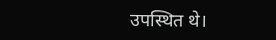उपस्थित थे।